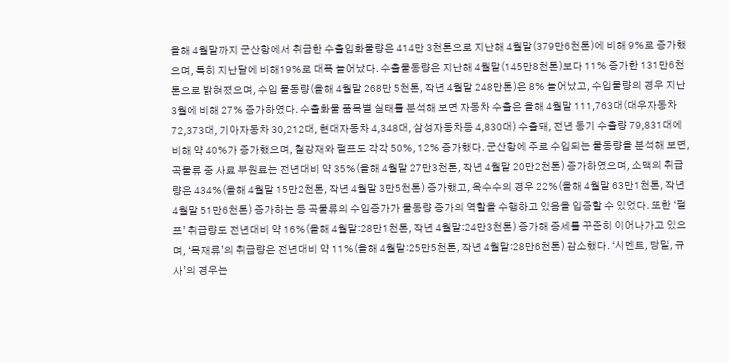올해 4월말까지 군산항에서 취급한 수출입화물량은 414만 3천톤으로 지난해 4월말(379만6천톤)에 비해 9%로 증가했으며, 특히 지난달에 비해19%로 대폭 늘어났다. 수출물동량은 지난해 4월말(145만8천톤)보다 11% 증가한 131만6천톤으로 밝혀졌으며, 수입 물동량(올해 4월말 268만 5천톤, 작년 4월말 248만톤)은 8% 늘어났고, 수입물량의 경우 지난 3월에 비해 27% 증가하였다. 수출화물 품목별 실태를 분석해 보면 자동차 수출은 올해 4월말 111,763대(대우자동차 72,373대, 기아자동차 30,212대, 현대자동차 4,348대, 삼성자동차등 4,830대) 수출돼, 전년 동기 수출량 79,831대에 비해 약 40%가 증가했으며, 철강재와 펄프도 각각 50%, 12% 증가했다. 군산항에 주로 수입되는 물동량을 분석해 보면, 곡물류 중 사료 부원료는 전년대비 약 35%(올해 4월말 27만3천톤, 작년 4월말 20만2천톤) 증가하였으며, 소맥의 취급량은 434%(올해 4월말 15만2천톤, 작년 4월말 3만5천톤) 증가했고, 옥수수의 경우 22%(올해 4월말 63만1천톤, 작년 4월말 51만6천톤) 증가하는 등 곡물류의 수입증가가 물동량 증가의 역할을 수행하고 있음을 입증할 수 있었다. 또한 ‘펄프’ 취급량도 전년대비 약 16%(올해 4월말:28만1천톤, 작년 4월말:24만3천톤) 증가해 증세를 꾸준히 이어나가고 있으며, ‘목재류’의 취급량은 전년대비 약 11%(올해 4월말:25만5천톤, 작년 4월말:28만6천톤) 감소했다. ‘시멘트, 당밀, 규사’의 경우는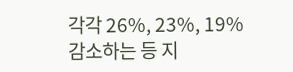각각 26%, 23%, 19% 감소하는 등 지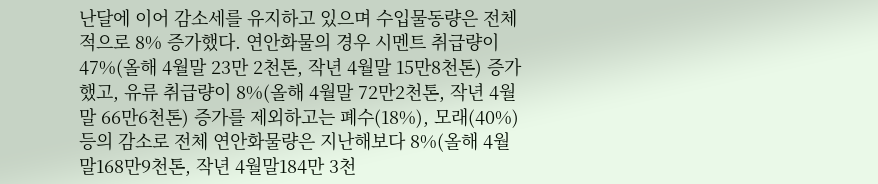난달에 이어 감소세를 유지하고 있으며 수입물동량은 전체적으로 8% 증가했다. 연안화물의 경우 시멘트 취급량이 47%(올해 4월말 23만 2천톤, 작년 4월말 15만8천톤) 증가했고, 유류 취급량이 8%(올해 4월말 72만2천톤, 작년 4월말 66만6천톤) 증가를 제외하고는 폐수(18%), 모래(40%)등의 감소로 전체 연안화물량은 지난해보다 8%(올해 4월말168만9천톤, 작년 4월말184만 3천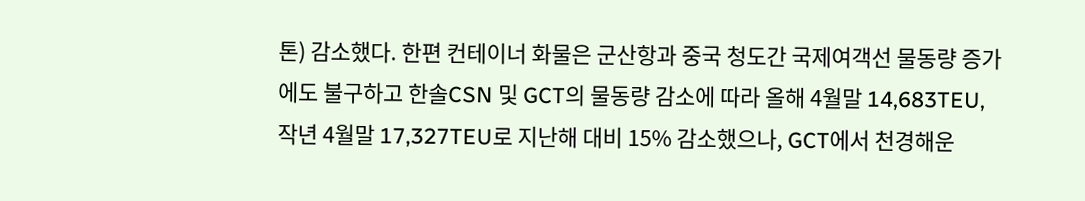톤) 감소했다. 한편 컨테이너 화물은 군산항과 중국 청도간 국제여객선 물동량 증가에도 불구하고 한솔CSN 및 GCT의 물동량 감소에 따라 올해 4월말 14,683TEU, 작년 4월말 17,327TEU로 지난해 대비 15% 감소했으나, GCT에서 천경해운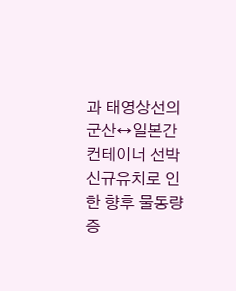과 태영상선의 군산↔일본간 컨테이너 선박 신규유치로 인한 향후 물동량 증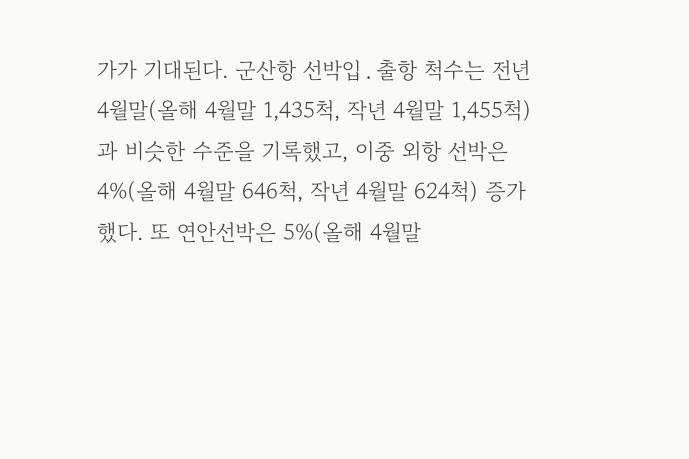가가 기대된다. 군산항 선박입․출항 척수는 전년 4월말(올해 4월말 1,435척, 작년 4월말 1,455척)과 비슷한 수준을 기록했고, 이중 외항 선박은 4%(올해 4월말 646척, 작년 4월말 624척) 증가했다. 또 연안선박은 5%(올해 4월말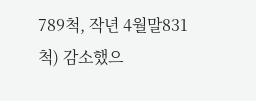789척, 작년 4월말831척) 감소했으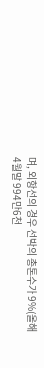며, 외항선의 경우 선박의 총톤수가 9%(올해 4월말 994만6천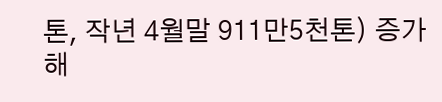톤, 작년 4월말 911만5천톤) 증가해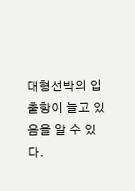대형선박의 입출항이 늘고 있음을 알 수 있다.